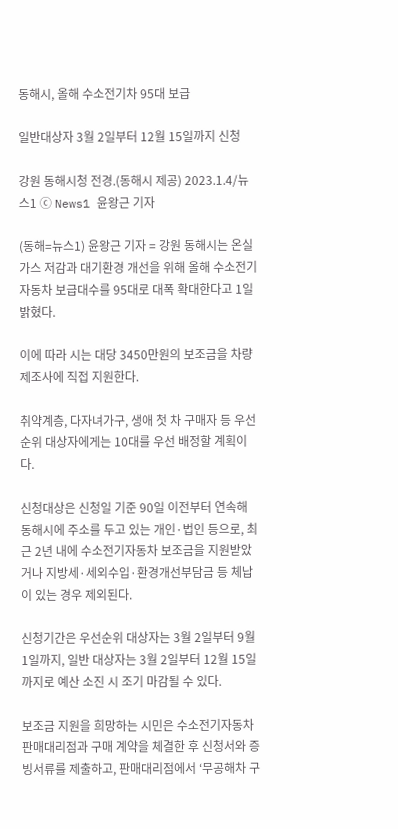동해시, 올해 수소전기차 95대 보급

일반대상자 3월 2일부터 12월 15일까지 신청

강원 동해시청 전경.(동해시 제공) 2023.1.4/뉴스1 ⓒ News1 윤왕근 기자

(동해=뉴스1) 윤왕근 기자 = 강원 동해시는 온실가스 저감과 대기환경 개선을 위해 올해 수소전기자동차 보급대수를 95대로 대폭 확대한다고 1일 밝혔다.

이에 따라 시는 대당 3450만원의 보조금을 차량 제조사에 직접 지원한다.

취약계층, 다자녀가구, 생애 첫 차 구매자 등 우선순위 대상자에게는 10대를 우선 배정할 계획이다.

신청대상은 신청일 기준 90일 이전부터 연속해 동해시에 주소를 두고 있는 개인·법인 등으로, 최근 2년 내에 수소전기자동차 보조금을 지원받았거나 지방세·세외수입·환경개선부담금 등 체납이 있는 경우 제외된다.

신청기간은 우선순위 대상자는 3월 2일부터 9월 1일까지, 일반 대상자는 3월 2일부터 12월 15일까지로 예산 소진 시 조기 마감될 수 있다.

보조금 지원을 희망하는 시민은 수소전기자동차 판매대리점과 구매 계약을 체결한 후 신청서와 증빙서류를 제출하고, 판매대리점에서 ‘무공해차 구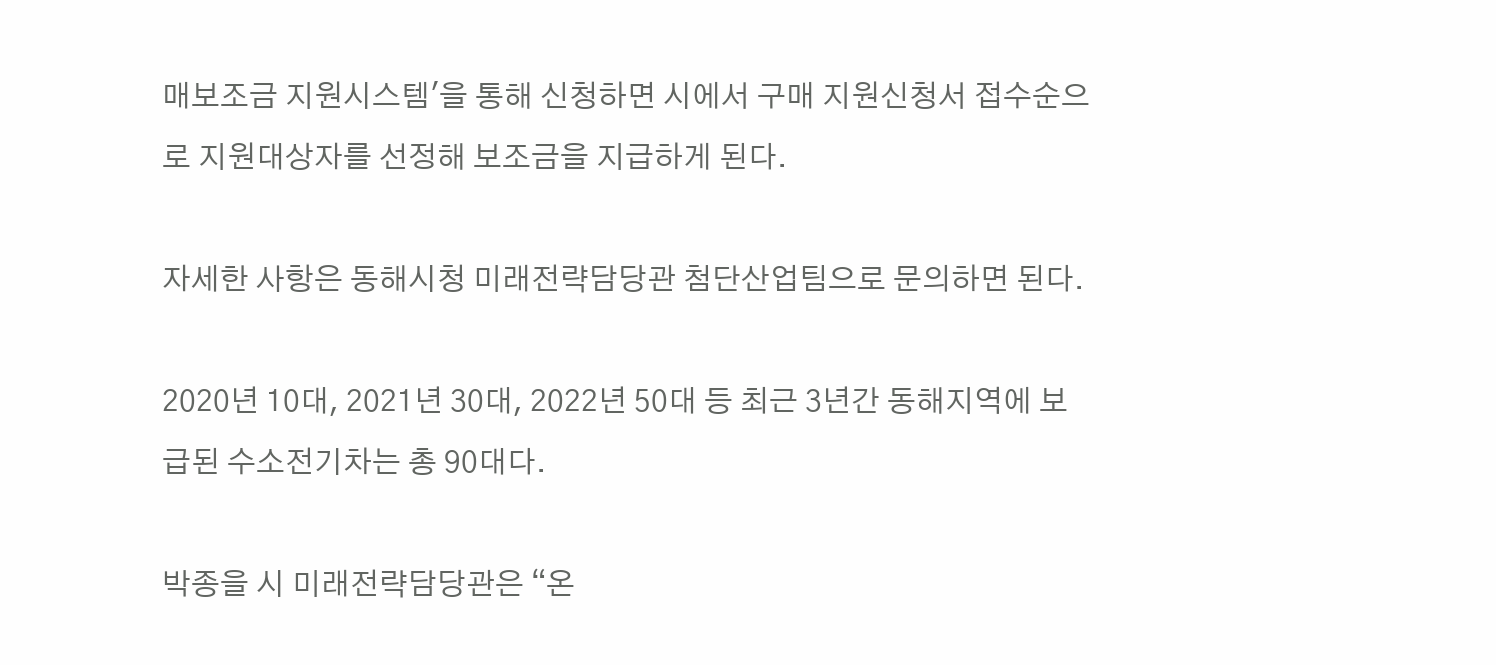매보조금 지원시스템'을 통해 신청하면 시에서 구매 지원신청서 접수순으로 지원대상자를 선정해 보조금을 지급하게 된다.

자세한 사항은 동해시청 미래전략담당관 첨단산업팀으로 문의하면 된다.

2020년 10대, 2021년 30대, 2022년 50대 등 최근 3년간 동해지역에 보급된 수소전기차는 총 90대다.

박종을 시 미래전략담당관은 “온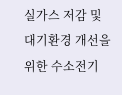실가스 저감 및 대기환경 개선을 위한 수소전기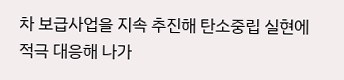차 보급사업을 지속 추진해 탄소중립 실현에 적극 대응해 나가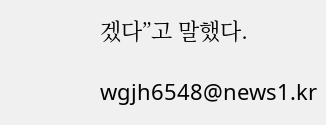겠다”고 말했다.

wgjh6548@news1.kr